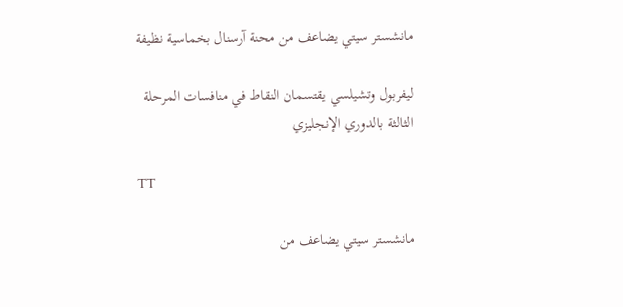مانشستر سيتي يضاعف من محنة آرسنال بخماسية نظيفة

ليفربول وتشيلسي يقتسمان النقاط في منافسات المرحلة الثالثة بالدوري الإنجليزي

TT

مانشستر سيتي يضاعف من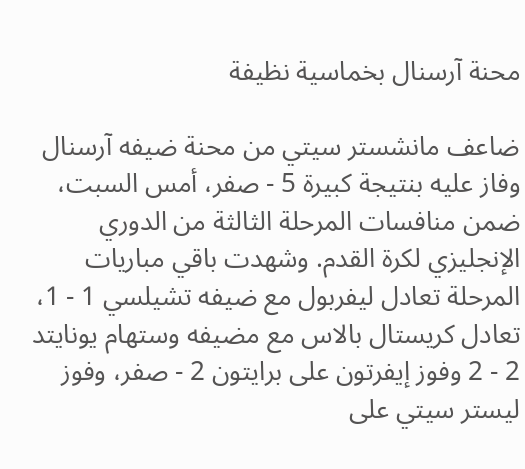محنة آرسنال بخماسية نظيفة

ضاعف مانشستر سيتي من محنة ضيفه آرسنال وفاز عليه بنتيجة كبيرة 5 - صفر، أمس السبت، ضمن منافسات المرحلة الثالثة من الدوري الإنجليزي لكرة القدم. وشهدت باقي مباريات المرحلة تعادل ليفربول مع ضيفه تشيلسي 1 - 1، تعادل كريستال بالاس مع مضيفه وستهام يونايتد 2 - 2 وفوز إيفرتون على برايتون 2 - صفر، وفوز ليستر سيتي على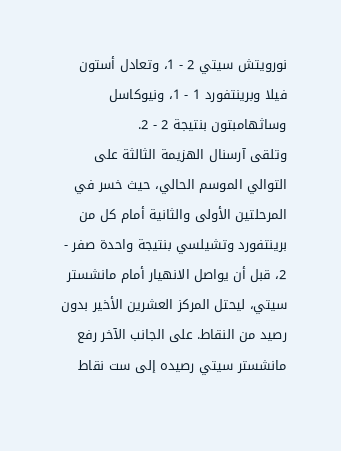نورويتش سيتي 2 - 1، وتعادل أستون فيلا وبرينتفورد 1 - 1، ونيوكاسل وساثهامبتون بنتيجة 2 - 2.
وتلقى آرسنال الهزيمة الثالثة على التوالي الموسم الحالي، حيث خسر في المرحلتين الأولى والثانية أمام كل من برينتفورد وتشيلسي بنتيجة واحدة صفر - 2، قبل أن يواصل الانهيار أمام مانشستر سيتي، ليحتل المركز العشرين الأخير بدون رصيد من النقاط. على الجانب الآخر رفع مانشستر سيتي رصيده إلى ست نقاط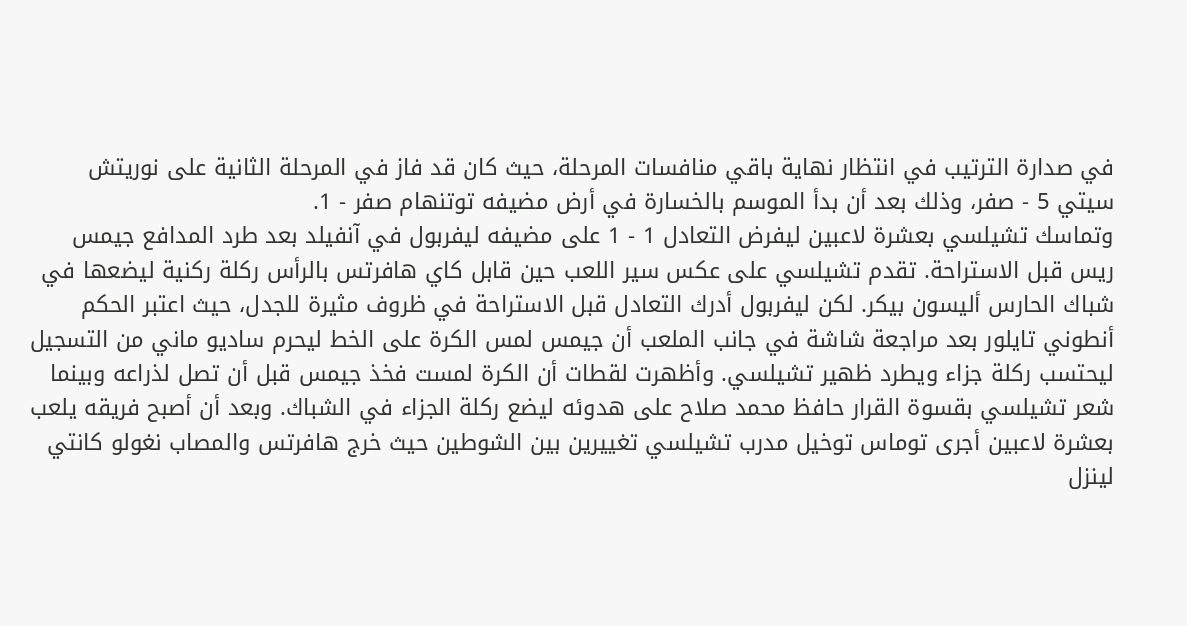في صدارة الترتيب في انتظار نهاية باقي منافسات المرحلة، حيث كان قد فاز في المرحلة الثانية على نوريتش سيتي 5 - صفر، وذلك بعد أن بدأ الموسم بالخسارة في أرض مضيفه توتنهام صفر - 1.
وتماسك تشيلسي بعشرة لاعبين ليفرض التعادل 1 - 1 على مضيفه ليفربول في آنفيلد بعد طرد المدافع جيمس ريس قبل الاستراحة. تقدم تشيلسي على عكس سير اللعب حين قابل كاي هافرتس بالرأس ركلة ركنية ليضعها في شباك الحارس أليسون بيكر. لكن ليفربول أدرك التعادل قبل الاستراحة في ظروف مثيرة للجدل، حيث اعتبر الحكم أنطوني تايلور بعد مراجعة شاشة في جانب الملعب أن جيمس لمس الكرة على الخط ليحرم ساديو ماني من التسجيل ليحتسب ركلة جزاء ويطرد ظهير تشيلسي. وأظهرت لقطات أن الكرة لمست فخذ جيمس قبل أن تصل لذراعه وبينما شعر تشيلسي بقسوة القرار حافظ محمد صلاح على هدوئه ليضع ركلة الجزاء في الشباك. وبعد أن أصبح فريقه يلعب بعشرة لاعبين أجرى توماس توخيل مدرب تشيلسي تغييرين بين الشوطين حيث خرج هافرتس والمصاب نغولو كانتي لينزل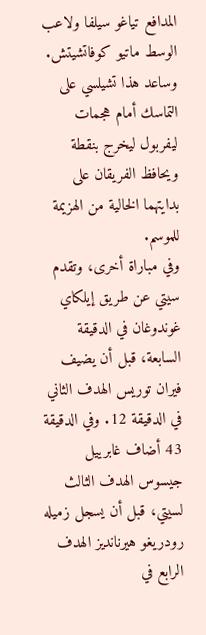المدافع تياغو سيلفا ولاعب الوسط ماتيو كوفاتشيتش. وساعد هذا تشيلسي على التماسك أمام هجمات ليفربول ليخرج بنقطة ويحافظ الفريقان على بدايتهما الخالية من الهزيمة للموسم.
وفي مباراة أخرى، وتقدم سيتي عن طريق إيلكاي غوندوغان في الدقيقة السابعة، قبل أن يضيف فيران توريس الهدف الثاني في الدقيقة 12. وفي الدقيقة 43 أضاف غابرييل جيسوس الهدف الثالث لسيتي، قبل أن يسجل زميله رودريغو هيرنانديز الهدف الرابع في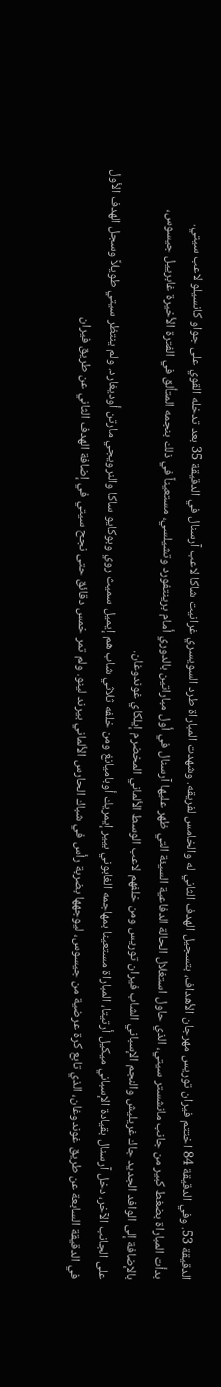الدقيقة 53. وفي الدقيقة 84 اختتم فيران توريس مهرجان الأهداف، بتسجيل الهدف الثاني له والخامس لفريقه. وشهدت المباراة طرد السويسري غرانيت شاكا لاعب آرسنال في الدقيقة 35 بعد تدخله القوي على جواو كانسيلو لاعب سيتي.
بدأت المباراة بضغط كبير من جانب مانشستر سيتي، الذي حاول استغلال الحالة الدفاعية السيئة التي ظهر عليها آرسنال في أول مباراتين بالدوري أمام برينتفورد وتشيلسي، مستعيناً في ذلك بنجمه المتألق في الفترة الأخيرة غابرييل جيسوس، بالإضافة إلى الوافد الجديد جاك غريليش والنجم الإسباني الشاب فيران توريس ومن خلفهم لاعب الوسط الألماني المخضرم إيلكاي غوندوغان.
على الجانب الآخر، دخل آرسنال بقيادة الإسباني ميكيل أرتيتا، المباراة مستعينا بمهاجمه الغابوني بيير إيمريك أوباميانغ ومن خلفه ثلاثي شاب هم إيميل سميث روي وبوكايو ساكا والنرويجي مارتن أوديغارد. ولم ينتظر سيتي طويلاً وسجل الهدف الأول في الدقيقة السابعة عن طريق غوندوغان، الذي تابع كرة عرضية من جيسوس، ليوجهها بضربة رأس في شباك الحارس الألماني بيرند لينو. ولم تمر خمس دقائق حتى نجح سيتي في إضافة الهدف الثاني عن طريق فيران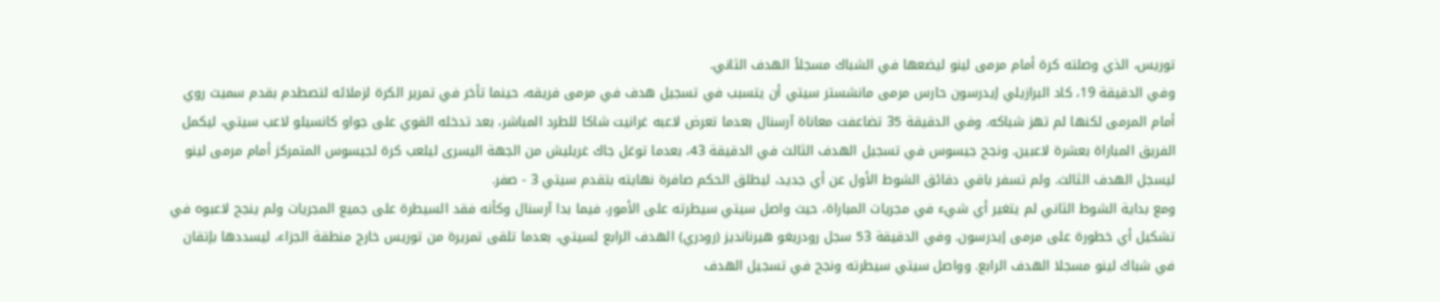توريس، الذي وصلته كرة أمام مرمى لينو ليضعها في الشباك مسجلاً الهدف الثاني.
وفي الدقيقة 19، كاد البرازيلي إيدرسون حارس مرمى مانشستر سيتي أن يتسبب في تسجيل هدف في مرمى فريقه، حينما تأخر في تمرير الكرة لزملائه لتصطدم بقدم سميث روي أمام المرمى لكنها لم تهز شباكه. وفي الدقيقة 35 تضاعفت معاناة آرسنال بعدما تعرض لاعبه غرانيت شاكا للطرد المباشر، بعد تدخله القوي على جواو كانسيلو لاعب سيتي، ليكمل الفريق المباراة بعشرة لاعبين. ونجح جيسوس في تسجيل الهدف الثالث في الدقيقة 43، بعدما توغل جاك غريليش من الجهة اليسرى ليلعب كرة لجيسوس المتمركز أمام مرمى لينو ليسجل الهدف الثالث. ولم تسفر باقي دقائق الشوط الأول عن أي جديد، ليطلق الحكم صافرة نهايته بتقدم سيتي 3 - صفر.
ومع بداية الشوط الثاني لم يتغير أي شيء في مجريات المباراة، حيث واصل سيتي سيطرته على الأمور، فيما بدا آرسنال وكأنه فقد السيطرة على جميع المجريات ولم ينجح لاعبوه في تشكيل أي خطورة على مرمى إيدرسون. وفي الدقيقة 53 سجل رودريغو هيرنانديز (رودري) الهدف الرابع لسيتي، بعدما تلقى تمريرة من توريس خارج منطقة الجزاء، ليسددها بإتقان في شباك لينو مسجلا الهدف الرابع. وواصل سيتي سيطرته ونجح في تسجيل الهدف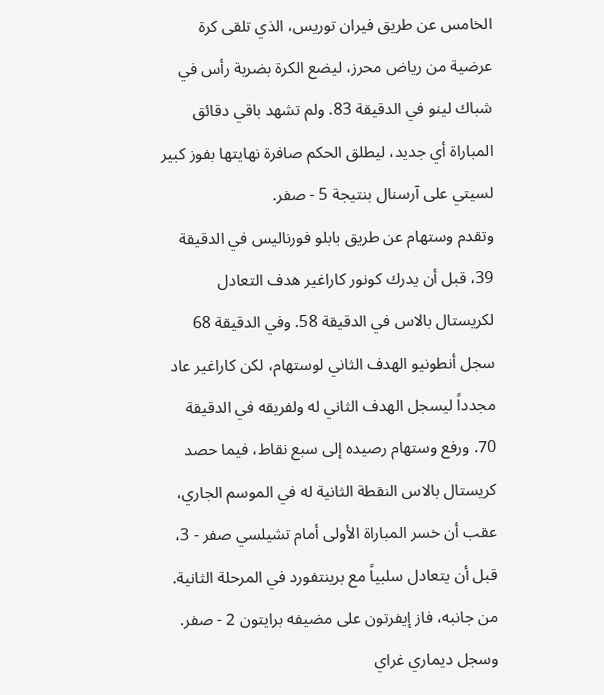الخامس عن طريق فيران توريس، الذي تلقى كرة عرضية من رياض محرز، ليضع الكرة بضربة رأس في شباك لينو في الدقيقة 83. ولم تشهد باقي دقائق المباراة أي جديد، ليطلق الحكم صافرة نهايتها بفوز كبير لسيتي على آرسنال بنتيجة 5 - صفر.
وتقدم وستهام عن طريق بابلو فورناليس في الدقيقة 39، قبل أن يدرك كونور كاراغير هدف التعادل لكريستال بالاس في الدقيقة 58. وفي الدقيقة 68 سجل أنطونيو الهدف الثاني لوستهام، لكن كاراغير عاد مجدداً ليسجل الهدف الثاني له ولفريقه في الدقيقة 70. ورفع وستهام رصيده إلى سبع نقاط، فيما حصد كريستال بالاس النقطة الثانية له في الموسم الجاري، عقب أن خسر المباراة الأولى أمام تشيلسي صفر - 3، قبل أن يتعادل سلبياً مع برينتفورد في المرحلة الثانية.
من جانبه، فاز إيفرتون على مضيفه برايتون 2 - صفر. وسجل ديماري غراي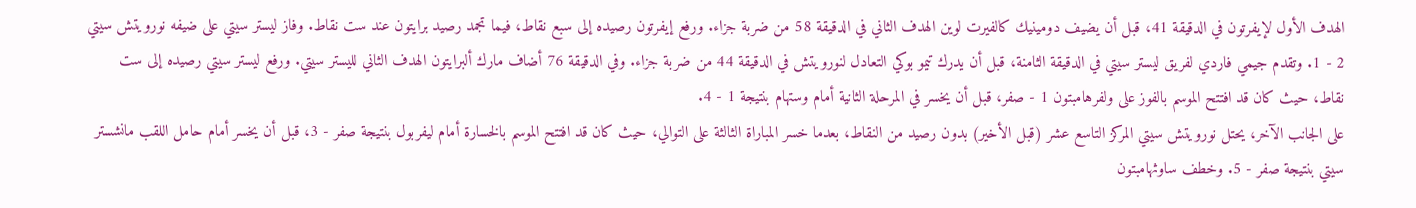الهدف الأول لإيفرتون في الدقيقة 41، قبل أن يضيف دومينيك كالفيرت لوين الهدف الثاني في الدقيقة 58 من ضربة جزاء. ورفع إيفرتون رصيده إلى سبع نقاط، فيما تجمد رصيد برايتون عند ست نقاط. وفاز ليستر سيتي على ضيفه نورويتش سيتي 2 - 1. وتقدم جيمي فاردي لفريق ليستر سيتي في الدقيقة الثامنة، قبل أن يدرك تيمو بوكي التعادل لنورويتش في الدقيقة 44 من ضربة جزاء. وفي الدقيقة 76 أضاف مارك ألبرايتون الهدف الثاني لليستر سيتي. ورفع ليستر سيتي رصيده إلى ست نقاط، حيث كان قد افتتح الموسم بالفوز على ولفرهامبتون 1 - صفر، قبل أن يخسر في المرحلة الثانية أمام وستهام بنتيجة 1 - 4.
على الجانب الآخر، يحتل نورويتش سيتي المركز التاسع عشر (قبل الأخير) بدون رصيد من النقاط، بعدما خسر المباراة الثالثة على التوالي، حيث كان قد افتتح الموسم بالخسارة أمام ليفربول بنتيجة صفر - 3، قبل أن يخسر أمام حامل اللقب مانشستر سيتي بنتيجة صفر - 5. وخطف ساوثهامبتون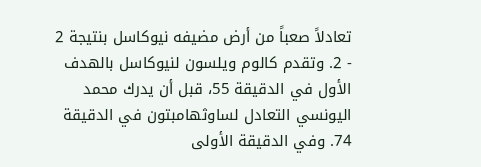تعادلاً صعباً من أرض مضيفه نيوكاسل بنتيجة 2 - 2. وتقدم كالوم ويلسون لنيوكاسل بالهدف الأول في الدقيقة 55، قبل أن يدرك محمد اليونسي التعادل لساوثهامبتون في الدقيقة 74. وفي الدقيقة الأولى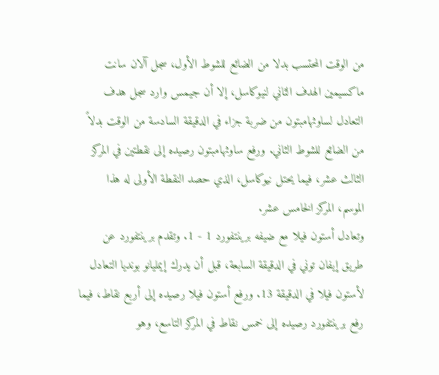من الوقت المحتسب بدلا من الضائع للشوط الأول، سجل آلان سانت ماكسيمين الهدف الثاني لنيوكاسل، إلا أن جيمس وارد سجل هدف التعادل لساوثهامبتون من ضربة جزاء في الدقيقة السادسة من الوقت بدلاً من الضائع للشوط الثاني. ورفع ساوثهامبتون رصيده إلى نقطتين في المركز الثالث عشر، فيما يحتل نيوكاسل، الذي حصد النقطة الأولى له هذا الموسم، المركز الخامس عشر.
وتعادل أستون فيلا مع ضيفه برينتفورد 1 - 1. وتقدم برينتفورد عن طريق إيفان توني في الدقيقة السابعة، قبل أن يدرك إيمليانو بونديا التعادل لأستون فيلا في الدقيقة 13. ورفع أستون فيلا رصيده إلى أربع نقاط، فيما رفع برينتفورد رصيده إلى خمس نقاط في المركز التاسع، وهو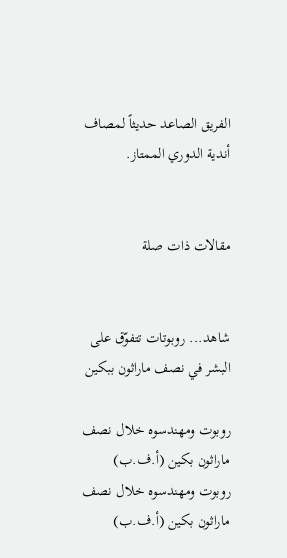الفريق الصاعد حديثاً لمصاف أندية الدوري الممتاز.


مقالات ذات صلة


شاهد... روبوتات تتفوّق على البشر في نصف ماراثون ببكين

روبوت ومهندسوه خلال نصف ماراثون بكين (أ.ف.ب)
روبوت ومهندسوه خلال نصف ماراثون بكين (أ.ف.ب)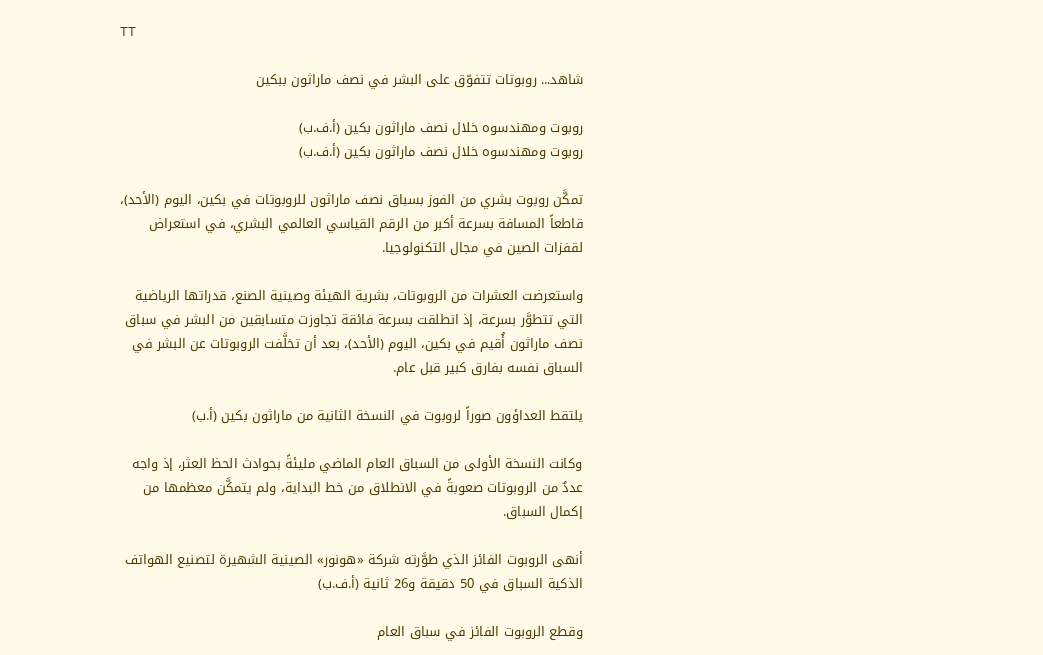TT

شاهد... روبوتات تتفوّق على البشر في نصف ماراثون ببكين

روبوت ومهندسوه خلال نصف ماراثون بكين (أ.ف.ب)
روبوت ومهندسوه خلال نصف ماراثون بكين (أ.ف.ب)

تمكَّن روبوت بشري من الفوز بسباق نصف ماراثون للروبوتات في بكين، اليوم (الأحد)، قاطعاً المسافة بسرعة أكبر من الرقم القياسي العالمي البشري، في استعراض لقفزات الصين في مجال التكنولوجيا.

واستعرضت العشرات ‌من الروبوتات، بشرية الهيئة وصينية الصنع، قدراتها الرياضية التي تتطوَّر بسرعة، إذ انطلقت بسرعة فائقة تجاوزت متسابقين من البشر في سباق نصف ماراثون أُقيم في بكين، اليوم (الأحد)، بعد أن تخلَّفت الروبوتات عن البشر في السباق نفسه بفارق كبير قبل عام.

يلتقط العداؤون صوراً لروبوت في النسخة الثانية من ماراثون بكين (أ.ب)

وكانت النسخة الأولى من السباق العام الماضي مليئةً بحوادث الحظ العثر، إذ واجه عددٌ من الروبوتات صعوبةً في الانطلاق من خط البداية، ولم يتمكَّن معظمها ‌من إكمال ‌السباق.

أنهى الروبوت الفائز الذي طوَّرته شركة «هونور» الصينية الشهيرة لتصنيع الهواتف الذكية السباق في 50 دقيقة و26 ثانية (أ.ف.ب)

وقطع الروبوت الفائز في سباق ‌العام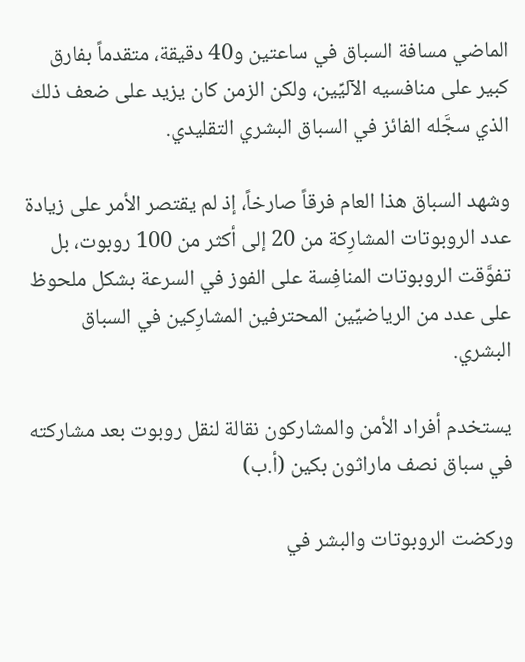الماضي مسافة السباق في ساعتين و40 دقيقة، متقدماً بفارق كبير على منافسيه الآليِّين، ولكن الزمن كان يزيد على ضعف ذلك الذي سجَّله الفائز في السباق البشري التقليدي.

وشهد السباق هذا العام فرقاً صارخاً، إذ لم يقتصر الأمر على زيادة عدد الروبوتات المشارِكة من 20 إلى أكثر من 100 روبوت، بل تفوَّقت الروبوتات ‌المنافِسة على الفوز ‌في السرعة بشكل ملحوظ على عدد من الرياضيِّين المحترفين المشارِكين ‌في السباق البشري.

يستخدم أفراد الأمن والمشاركون نقالة لنقل روبوت بعد مشاركته في سباق نصف ماراثون بكين (أ.ب)

وركضت الروبوتات والبشر في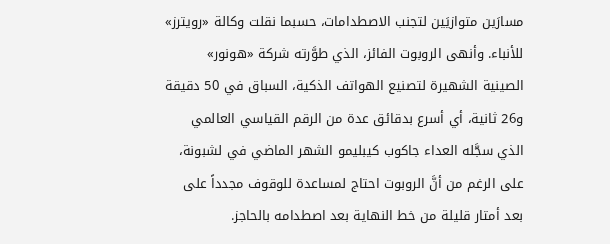مسارَين ‌متوازيَين لتجنب الاصطدامات، حسبما نقلت وكالة «رويترز» للأنباء. وأنهى الروبوت الفائز، الذي طوَّرته شركة «هونور» الصينية الشهيرة لتصنيع الهواتف الذكية، السباق في 50 دقيقة و26 ثانية، أي أسرع بدقائق عدة من الرقم ‌القياسي العالمي الذي سجَّله العداء جاكوب كيبليمو الشهر الماضي في لشبونة، على الرغم من أنَّ الروبوت احتاج لمساعدة للوقوف مجدداً على بعد أمتار قليلة من خط النهاية بعد اصطدامه بالحاجز.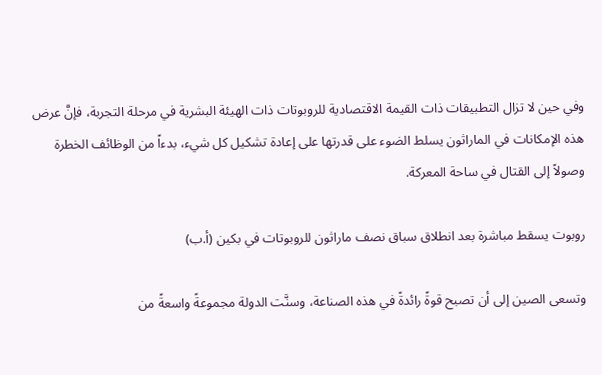وفي حين لا تزال التطبيقات ذات القيمة الاقتصادية للروبوتات ذات الهيئة البشرية في مرحلة التجربة، فإنَّ عرض هذه الإمكانات في الماراثون يسلط الضوء على قدرتها على إعادة تشكيل كل شيء، بدءاً من الوظائف الخطرة وصولاً إلى القتال في ساحة المعركة.

روبوت يسقط مباشرة بعد انطلاق سباق نصف ماراثون للروبوتات في بكين (أ.ب)

وتسعى الصين إلى أن تصبح قوةً رائدةً في هذه الصناعة، وسنَّت الدولة مجموعةً واسعةً من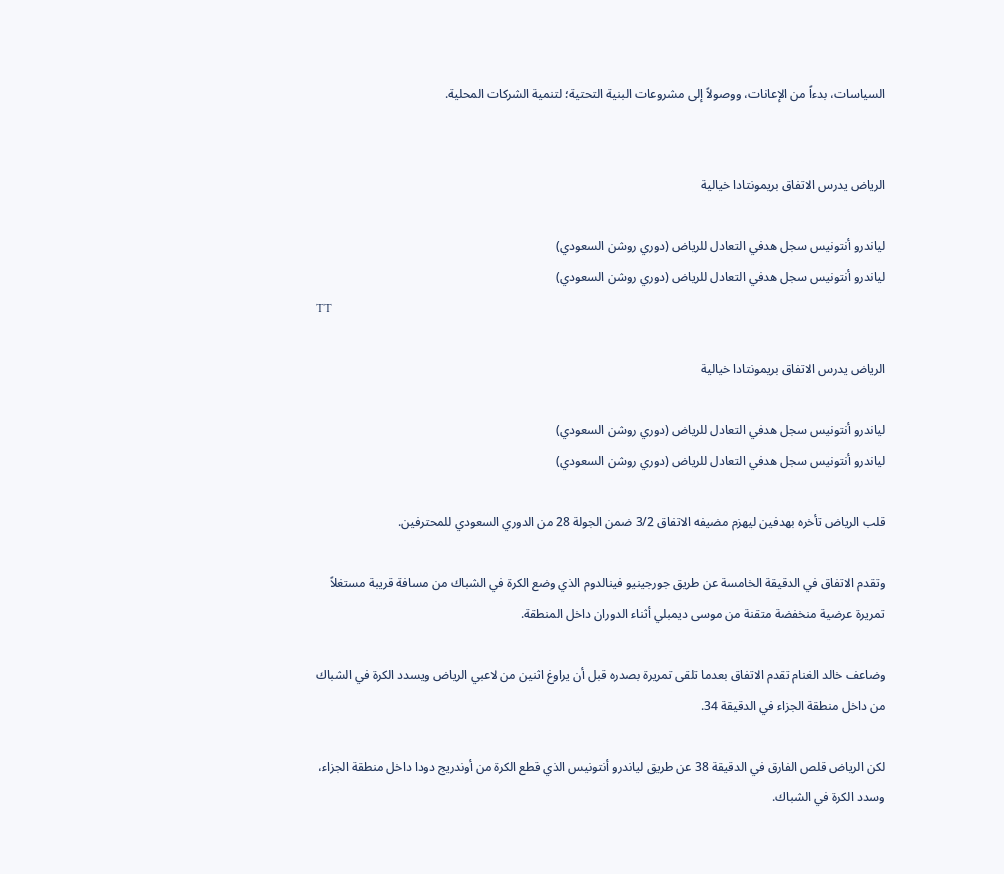السياسات، بدءاً من الإعانات، ووصولاً إلى مشروعات البنية التحتية؛ لتنمية الشركات المحلية.


الرياض يدرس الاتفاق بريمونتادا خيالية

لياندرو أنتونيس سجل هدفي التعادل للرياض (دوري روشن السعودي)
لياندرو أنتونيس سجل هدفي التعادل للرياض (دوري روشن السعودي)
TT

الرياض يدرس الاتفاق بريمونتادا خيالية

لياندرو أنتونيس سجل هدفي التعادل للرياض (دوري روشن السعودي)
لياندرو أنتونيس سجل هدفي التعادل للرياض (دوري روشن السعودي)

قلب الرياض تأخره بهدفين ليهزم مضيفه الاتفاق 3/2 ضمن الجولة 28 من الدوري السعودي للمحترفين.

وتقدم الاتفاق في الدقيقة الخامسة عن طريق جورجينيو فينالدوم الذي وضع الكرة في الشباك من مسافة قريبة مستغلاً تمريرة عرضية منخفضة متقنة من موسى ديمبلي أثناء الدوران داخل المنطقة.

وضاعف خالد الغنام تقدم الاتفاق بعدما تلقى تمريرة بصدره قبل أن يراوغ اثنين من لاعبي الرياض ويسدد الكرة في الشباك من داخل منطقة الجزاء في الدقيقة 34.

لكن الرياض قلص الفارق في الدقيقة 38 عن طريق لياندرو أنتونيس الذي قطع الكرة من أوندريج دودا داخل منطقة الجزاء، وسدد الكرة في الشباك.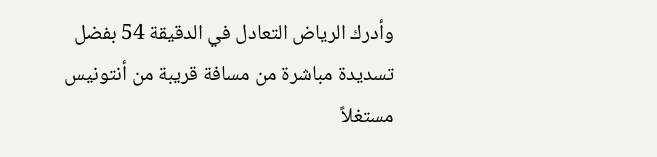وأدرك الرياض التعادل في الدقيقة 54 بفضل تسديدة مباشرة من مسافة قريبة من أنتونيس مستغلاً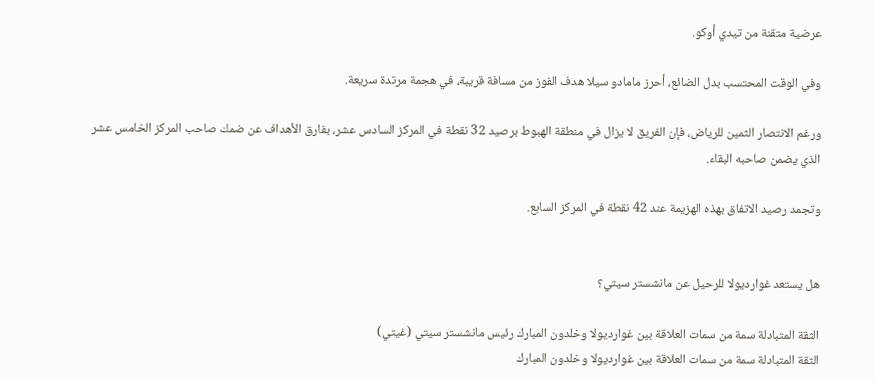عرضية متقنة من تيدي أوكو.

وفي الوقت المحتسب بدل الضائع، أحرز مامادو سيلا هدف الفوز من مسافة قريبة، في هجمة مرتدة سريعة.

ورغم الانتصار الثمين للرياض، فإن الفريق لا يزال في منطقة الهبوط برصيد 32 نقطة في المركز السادس عشر، بفارق الأهداف عن ضمك صاحب المركز الخامس عشر الذي يضمن صاحبه البقاء.

وتجمد رصيد الاتفاق بهذه الهزيمة عند 42 نقطة في المركز السابع.


هل يستعد غوارديولا للرحيل عن مانشستر سيتي؟

الثقة المتبادلة سمة من سمات العلاقة بين غوارديولا وخلدون المبارك رئيس مانشستر سيتي (غيتي)
الثقة المتبادلة سمة من سمات العلاقة بين غوارديولا وخلدون المبارك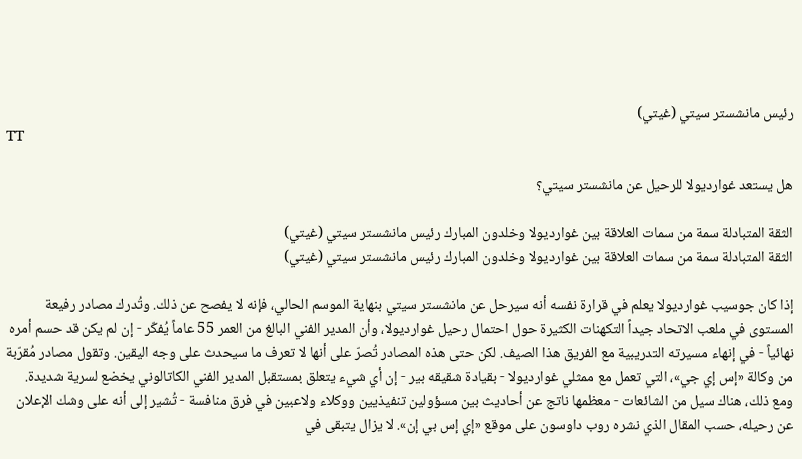رئيس مانشستر سيتي (غيتي)
TT

هل يستعد غوارديولا للرحيل عن مانشستر سيتي؟

الثقة المتبادلة سمة من سمات العلاقة بين غوارديولا وخلدون المبارك رئيس مانشستر سيتي (غيتي)
الثقة المتبادلة سمة من سمات العلاقة بين غوارديولا وخلدون المبارك رئيس مانشستر سيتي (غيتي)

إذا كان جوسيب غوارديولا يعلم في قرارة نفسه أنه سيرحل عن مانشستر سيتي بنهاية الموسم الحالي، فإنه لا يفصح عن ذلك. وتُدرك مصادر رفيعة المستوى في ملعب الاتحاد جيداً التكهنات الكثيرة حول احتمال رحيل غوارديولا، وأن المدير الفني البالغ من العمر 55 عاماً يُفكّر - إن لم يكن قد حسم أمره نهائياً - في إنهاء مسيرته التدريبية مع الفريق هذا الصيف. لكن حتى هذه المصادر تُصرّ على أنها لا تعرف ما سيحدث على وجه اليقين. وتقول مصادر مُقرّبة من وكالة «إس إي جي»، التي تعمل مع ممثلي غوارديولا - بقيادة شقيقه بير - إن أي شيء يتعلق بمستقبل المدير الفني الكاتالوني يخضع لسرية شديدة. ومع ذلك، هناك سيل من الشائعات - معظمها ناتج عن أحاديث بين مسؤولين تنفيذيين ووكلاء ولاعبين في فرق منافسة - تُشير إلى أنه على وشك الإعلان عن رحيله، حسب المقال الذي نشره روب داوسون على موقع «إي إس بي إن». لا يزال يتبقى في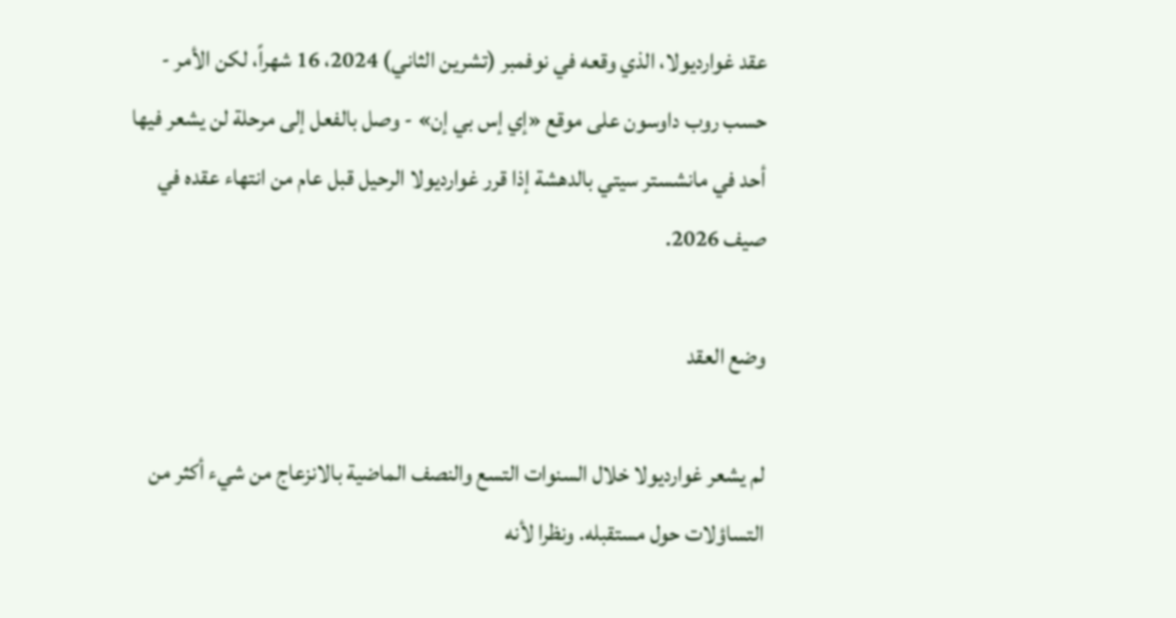عقد غوارديولا، الذي وقعه في نوفمبر (تشرين الثاني) 2024، 16 شهراً، لكن الأمر - حسب روب داوسون على موقع «إي إس بي إن» - وصل بالفعل إلى مرحلة لن يشعر فيها أحد في مانشستر سيتي بالدهشة إذا قرر غوارديولا الرحيل قبل عام من انتهاء عقده في صيف 2026.

وضع العقد

لم يشعر غوارديولا خلال السنوات التسع والنصف الماضية بالانزعاج من شيء أكثر من التساؤلات حول مستقبله. ونظرا لأنه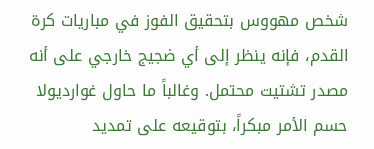شخص مهووس بتحقيق الفوز في مباريات كرة القدم، فإنه ينظر إلى أي ضجيج خارجي على أنه مصدر تشتيت محتمل. وغالباً ما حاول غوارديولا حسم الأمر مبكراً، بتوقيعه على تمديد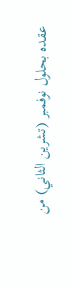عقده بحلول نوفمبر (تشرين الثاني) من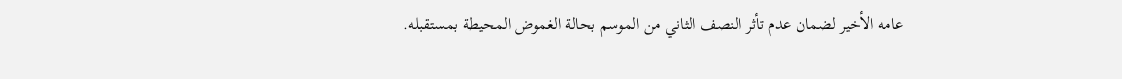عامه الأخير لضمان عدم تأثر النصف الثاني من الموسم بحالة الغموض المحيطة بمستقبله.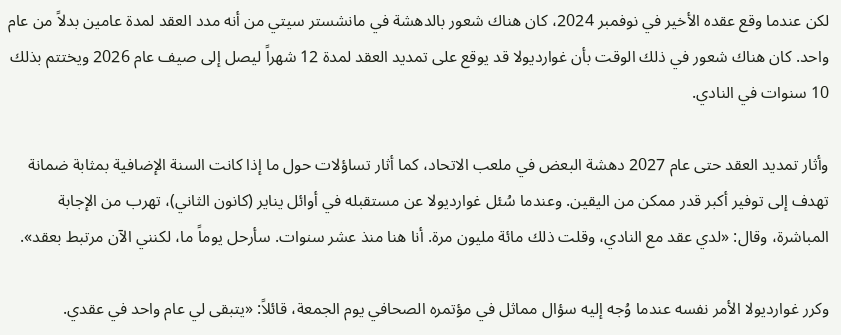لكن عندما وقع عقده الأخير في نوفمبر 2024، كان هناك شعور بالدهشة في مانشستر سيتي من أنه مدد العقد لمدة عامين بدلاً من عام واحد. كان هناك شعور في ذلك الوقت بأن غوارديولا قد يوقع على تمديد العقد لمدة 12 شهراً ليصل إلى صيف عام 2026 ويختتم بذلك 10 سنوات في النادي.

وأثار تمديد العقد حتى عام 2027 دهشة البعض في ملعب الاتحاد، كما أثار تساؤلات حول ما إذا كانت السنة الإضافية بمثابة ضمانة تهدف إلى توفير أكبر قدر ممكن من اليقين. وعندما سُئل غوارديولا عن مستقبله في أوائل يناير (كانون الثاني)، تهرب من الإجابة المباشرة، وقال: «لدي عقد مع النادي، وقلت ذلك مائة مليون مرة. أنا هنا منذ عشر سنوات. سأرحل يوماً ما، لكنني الآن مرتبط بعقد».

وكرر غوارديولا الأمر نفسه عندما وُجه إليه سؤال مماثل في مؤتمره الصحافي يوم الجمعة، قائلاً: «يتبقى لي عام واحد في عقدي.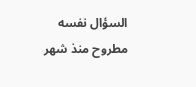السؤال نفسه مطروح منذ شهر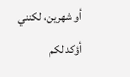أو شهرين، لكنني أؤكد لكم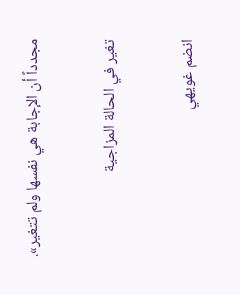مجدداً أن الإجابة هي نفسها ولم تتغير».

تغير في الحالة المزاجية

انضم غويهي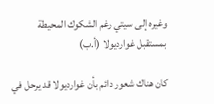وغيره إلى سيتي رغم الشكوك المحيطة بمستقبل غوارديولا (أ.ب)

كان هناك شعور دائم بأن غوارديولا قد يرحل في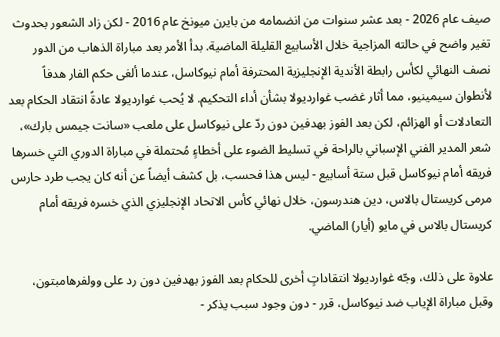صيف عام 2026 - بعد عشر سنوات من انضمامه من بايرن ميونخ عام 2016 - لكن زاد الشعور بحدوث تغير واضح في حالته المزاجية خلال الأسابيع القليلة الماضية. بدأ الأمر بعد مباراة الذهاب من الدور نصف النهائي لكأس رابطة الأندية الإنجليزية المحترفة أمام نيوكاسل، عندما ألغى حكم الفار هدفاً لأنطوان سيمينيو، مما أثار غضب غوارديولا بشأن أداء التحكيم. لا يُحب غوارديولا عادةً انتقاد الحكام بعد التعادلات أو الهزائم، لكن بعد الفوز بهدفين دون ردّ على نيوكاسل على ملعب «سانت جيمس بارك»، شعر المدير الفني الإسباني بالراحة في تسليط الضوء على أخطاءٍ مُحتملة في مباراة الدوري التي خسرها فريقه أمام نيوكاسل قبل ستة أسابيع - ليس هذا فحسب، بل كشف أيضاً عن أنه كان يجب طرد حارس مرمى كريستال بالاس، دين هندرسون، خلال نهائي كأس الاتحاد الإنجليزي الذي خسره فريقه أمام كريستال بالاس في مايو (أيار) الماضي.

علاوة على ذلك، وجّه غوارديولا انتقاداتٍ أخرى للحكام بعد الفوز بهدفين دون رد على وولفرهامبتون، وقبل مباراة الإياب ضد نيوكاسل، قرر - دون وجود سبب يذكر -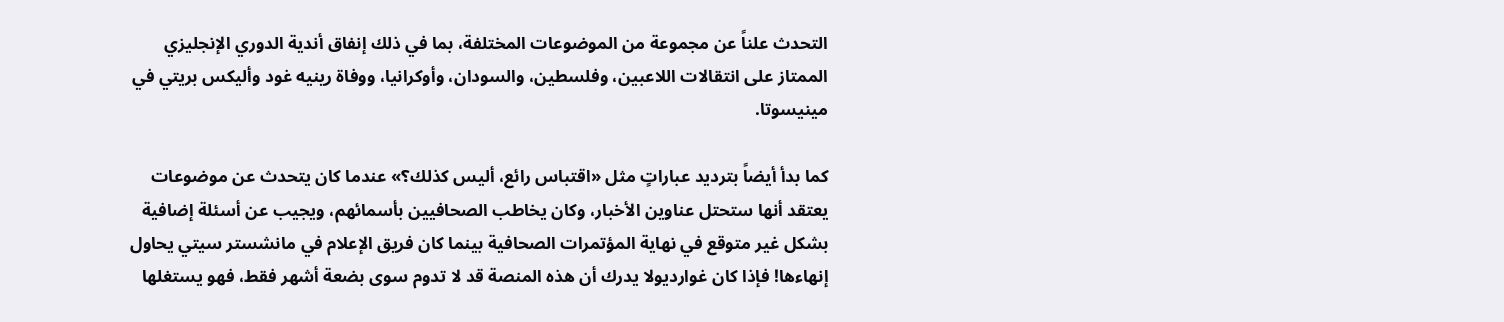التحدث علناً عن مجموعة من الموضوعات المختلفة، بما في ذلك إنفاق أندية الدوري الإنجليزي الممتاز على انتقالات اللاعبين، وفلسطين، والسودان، وأوكرانيا، ووفاة رينيه غود وأليكس بريتي في مينيسوتا.

كما بدأ أيضاً بترديد عباراتٍ مثل «اقتباس رائع، أليس كذلك؟» عندما كان يتحدث عن موضوعات يعتقد أنها ستحتل عناوين الأخبار، وكان يخاطب الصحافيين بأسمائهم، ويجيب عن أسئلة إضافية بشكل غير متوقع في نهاية المؤتمرات الصحافية بينما كان فريق الإعلام في مانشستر سيتي يحاول إنهاءها! فإذا كان غوارديولا يدرك أن هذه المنصة قد لا تدوم سوى بضعة أشهر فقط، فهو يستغلها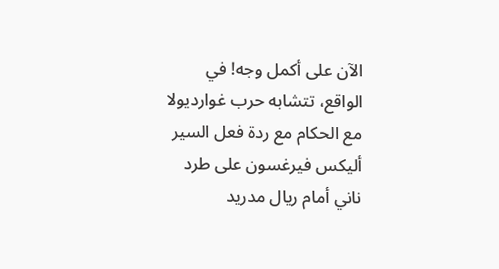الآن على أكمل وجه! في الواقع، تتشابه حرب غوارديولا مع الحكام مع ردة فعل السير أليكس فيرغسون على طرد ناني أمام ريال مدريد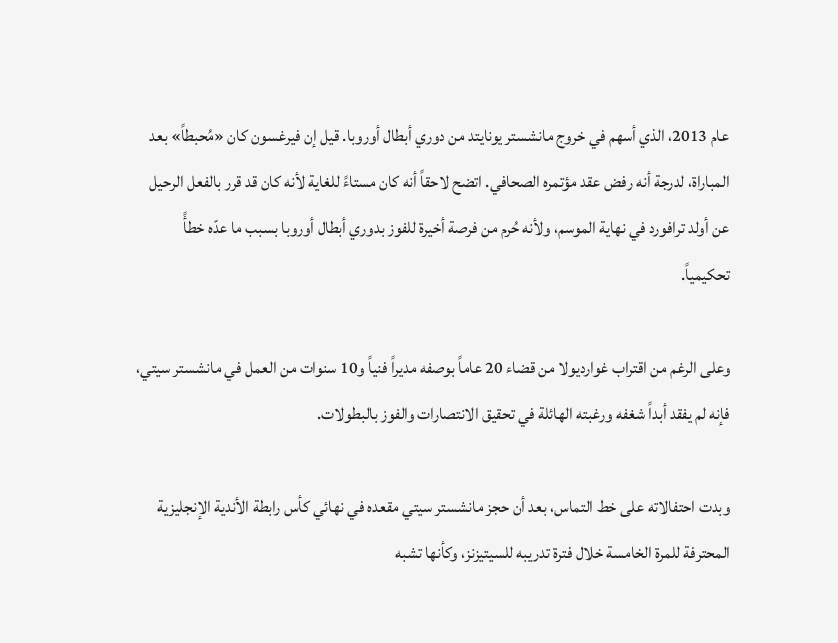عام 2013، الذي أسهم في خروج مانشستر يونايتد من دوري أبطال أوروبا. قيل إن فيرغسون كان «مُحبطاً» بعد المباراة، لدرجة أنه رفض عقد مؤتمره الصحافي. اتضح لاحقاً أنه كان مستاءً للغاية لأنه كان قد قرر بالفعل الرحيل عن أولد ترافورد في نهاية الموسم، ولأنه حُرم من فرصة أخيرة للفوز بدوري أبطال أوروبا بسبب ما عدّه خطأً تحكيمياً.

وعلى الرغم من اقتراب غوارديولا من قضاء 20 عاماً بوصفه مديراً فنياً و10 سنوات من العمل في مانشستر سيتي، فإنه لم يفقد أبداً شغفه ورغبته الهائلة في تحقيق الانتصارات والفوز بالبطولات.

وبدت احتفالاته على خط التماس، بعد أن حجز مانشستر سيتي مقعده في نهائي كأس رابطة الأندية الإنجليزية المحترفة للمرة الخامسة خلال فترة تدريبه للسيتيزنز، وكأنها تشبه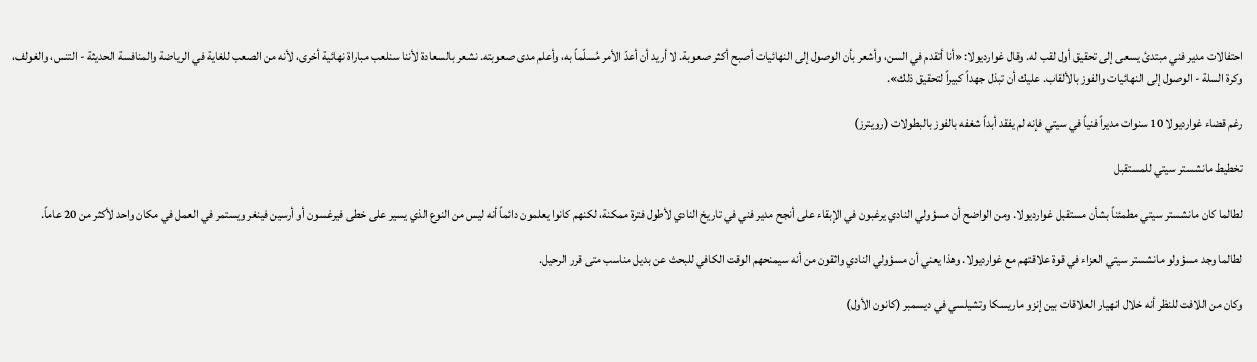احتفالات مدير فني مبتدئ يسعى إلى تحقيق أول لقب له. وقال غوارديولا: «أنا أتقدم في السن، وأشعر بأن الوصول إلى النهائيات أصبح أكثر صعوبة. لا أريد أن أعدّ الأمر مُسلّماً به، وأعلم مدى صعوبته. نشعر بالسعادة لأننا سنلعب مباراة نهائية أخرى، لأنه من الصعب للغاية في الرياضة والمنافسة الحديثة - التنس، والغولف، وكرة السلة - الوصول إلى النهائيات والفوز بالألقاب. عليك أن تبذل جهداً كبيراً لتحقيق ذلك».

رغم قضاء غوارديولا 10 سنوات مديراً فنياً في سيتي فإنه لم يفقد أبداً شغفه بالفوز بالبطولات (رويترز)

تخطيط مانشستر سيتي للمستقبل

لطالما كان مانشستر سيتي مطمئناً بشأن مستقبل غوارديولا. ومن الواضح أن مسؤولي النادي يرغبون في الإبقاء على أنجح مدير فني في تاريخ النادي لأطول فترة ممكنة، لكنهم كانوا يعلمون دائماً أنه ليس من النوع الذي يسير على خطى فيرغسون أو أرسين فينغر ويستمر في العمل في مكان واحد لأكثر من 20 عاماً.

لطالما وجد مسؤولو مانشستر سيتي العزاء في قوة علاقتهم مع غوارديولا. وهذا يعني أن مسؤولي النادي واثقون من أنه سيمنحهم الوقت الكافي للبحث عن بديل مناسب متى قرر الرحيل.

وكان من اللافت للنظر أنه خلال انهيار العلاقات بين إنزو ماريسكا وتشيلسي في ديسمبر (كانون الأول)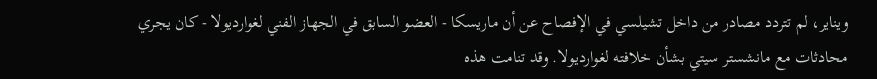ويناير، لم تتردد مصادر من داخل تشيلسي في الإفصاح عن أن ماريسكا - العضو السابق في الجهاز الفني لغوارديولا - كان يجري محادثات مع مانشستر سيتي بشأن خلافته لغوارديولا. وقد تنامت هذه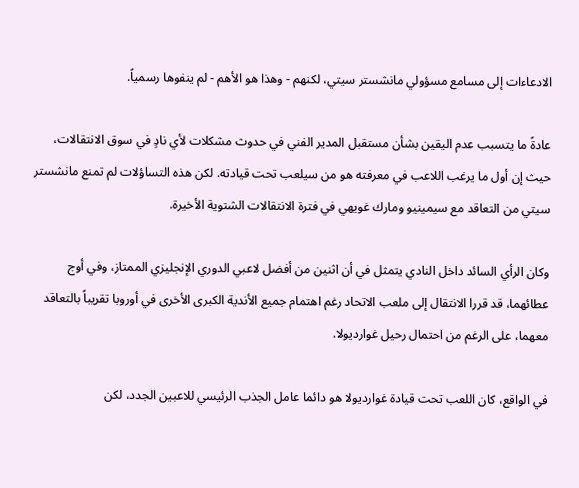الادعاءات إلى مسامع مسؤولي مانشستر سيتي، لكنهم - وهذا هو الأهم - لم ينفوها رسمياً.

عادةً ما يتسبب عدم اليقين بشأن مستقبل المدير الفني في حدوث مشكلات لأي نادٍ في سوق الانتقالات، حيث إن أول ما يرغب اللاعب في معرفته هو من سيلعب تحت قيادته. لكن هذه التساؤلات لم تمنع مانشستر سيتي من التعاقد مع سيمينيو ومارك غويهي في فترة الانتقالات الشتوية الأخيرة.

وكان الرأي السائد داخل النادي يتمثل في أن اثنين من أفضل لاعبي الدوري الإنجليزي الممتاز، وفي أوج عطائهما، قد قررا الانتقال إلى ملعب الاتحاد رغم اهتمام جميع الأندية الكبرى الأخرى في أوروبا تقريباً بالتعاقد معهما، على الرغم من احتمال رحيل غوارديولا.

في الواقع، كان اللعب تحت قيادة غوارديولا هو دائما عامل الجذب الرئيسي للاعبين الجدد، لكن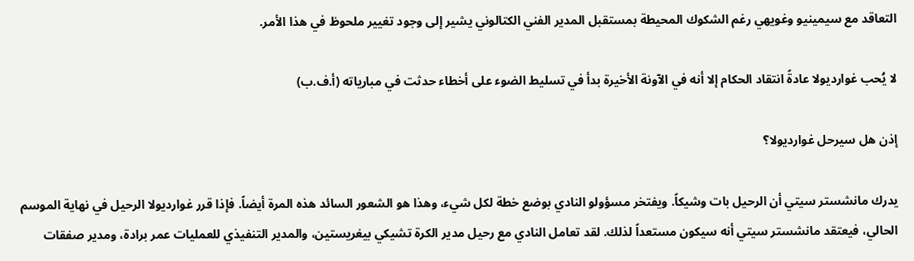التعاقد مع سيمينيو وغويهي رغم الشكوك المحيطة بمستقبل المدير الفني الكتالوني يشير إلى وجود تغيير ملحوظ في هذا الأمر.

لا يُحب غوارديولا عادةً انتقاد الحكام إلا أنه في الآونة الأخيرة بدأ في تسليط الضوء على أخطاء حدثت في مبارياته (أ.ف.ب)

إذن هل سيرحل غوارديولا؟

يدرك مانشستر سيتي أن الرحيل بات وشيكاً. ويفتخر مسؤولو النادي بوضع خطة لكل شيء، وهذا هو الشعور السائد هذه المرة أيضاً. فإذا قرر غوارديولا الرحيل في نهاية الموسم الحالي، فيعتقد مانشستر سيتي أنه سيكون مستعداً لذلك. لقد تعامل النادي مع رحيل مدير الكرة تشيكي بيغريستين، والمدير التنفيذي للعمليات عمر برادة، ومدير صفقات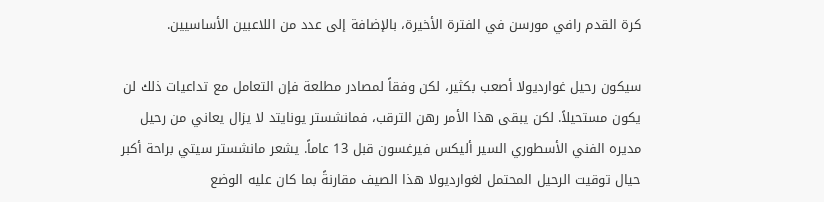كرة القدم رافي مورسن في الفترة الأخيرة، بالإضافة إلى عدد من اللاعبين الأساسيين.

سيكون رحيل غوارديولا أصعب بكثير، لكن وفقاً لمصادر مطلعة فإن التعامل مع تداعيات ذلك لن يكون مستحيلاً. لكن يبقى هذا الأمر رهن الترقب، فمانشستر يونايتد لا يزال يعاني من رحيل مديره الفني الأسطوري السير أليكس فيرغسون قبل 13 عاماً. يشعر مانشستر سيتي براحة أكبر حيال توقيت الرحيل المحتمل لغوارديولا هذا الصيف مقارنةً بما كان عليه الوضع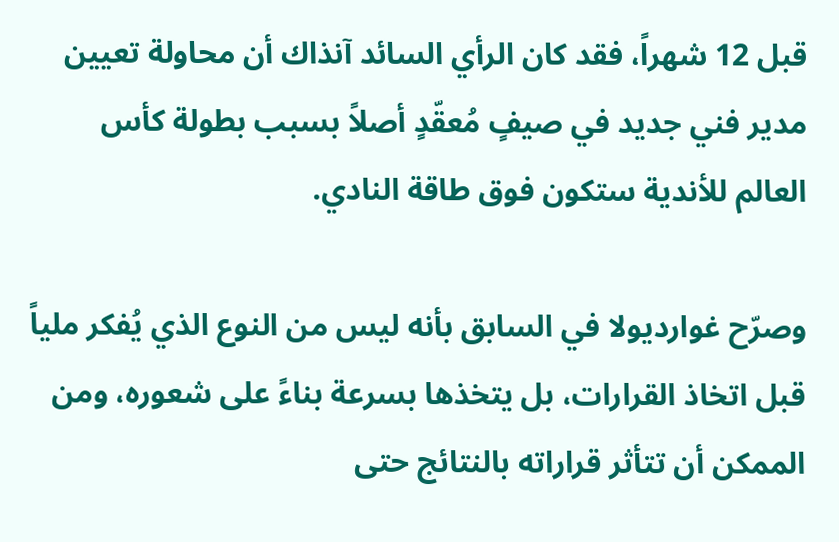قبل 12 شهراً، فقد كان الرأي السائد آنذاك أن محاولة تعيين مدير فني جديد في صيفٍ مُعقّدٍ أصلاً بسبب بطولة كأس العالم للأندية ستكون فوق طاقة النادي.

وصرّح غوارديولا في السابق بأنه ليس من النوع الذي يُفكر ملياً قبل اتخاذ القرارات، بل يتخذها بسرعة بناءً على شعوره، ومن الممكن أن تتأثر قراراته بالنتائج حتى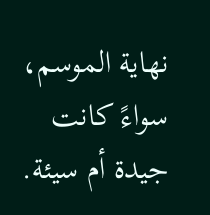نهاية الموسم، سواءً كانت جيدة أم سيئة.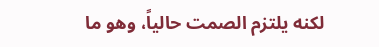لكنه يلتزم الصمت حالياً، وهو ما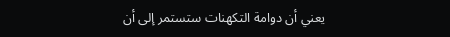يعني أن دوامة التكهنات ستستمر إلى أن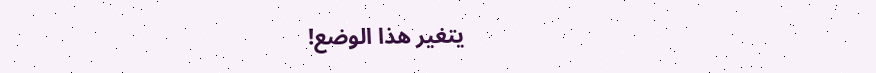يتغير هذا الوضع!